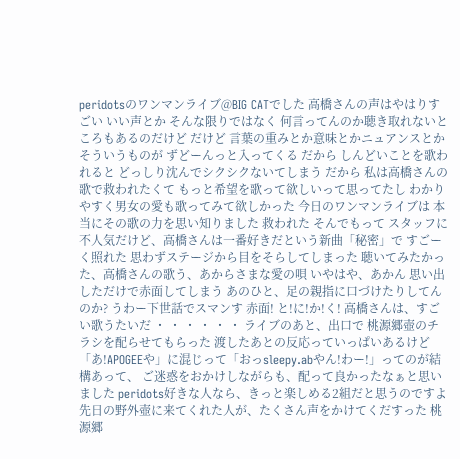peridotsのワンマンライブ@BIG CATでした 高橋さんの声はやはりすごい いい声とか そんな限りではなく 何言ってんのか聴き取れないところもあるのだけど だけど 言葉の重みとか意味とかニュアンスとか そういうものが ずどーんっと入ってくる だから しんどいことを歌われると どっしり沈んでシクシクないてしまう だから 私は高橋さんの歌で救われたくて もっと希望を歌って欲しいって思ってたし わかりやすく男女の愛も歌ってみて欲しかった 今日のワンマンライブは 本当にその歌の力を思い知りました 救われた そんでもって スタッフに不人気だけど、高橋さんは一番好きだという新曲「秘密」で すごーく照れた 思わずステージから目をそらしてしまった 聴いてみたかった、高橋さんの歌う、あからさまな愛の唄 いやはや、あかん 思い出しただけで赤面してしまう あのひと、足の親指に口づけたりしてんのか? うわー下世話でスマンす 赤面! と!に!か!く! 高橋さんは、すごい歌うたいだ ・ ・ ・ ・ ・ ・ ライブのあと、出口で 桃源郷壺のチラシを配らせてもらった 渡したあとの反応っていっぱいあるけど 「あ!APOGEEや」に混じって「おっsleepy.abやん!わー!」ってのが結構あって、 ご迷惑をおかけしながらも、配って良かったなぁと思いました peridots好きな人なら、きっと楽しめる2組だと思うのですよ 先日の野外壺に来てくれた人が、たくさん声をかけてくだすった 桃源郷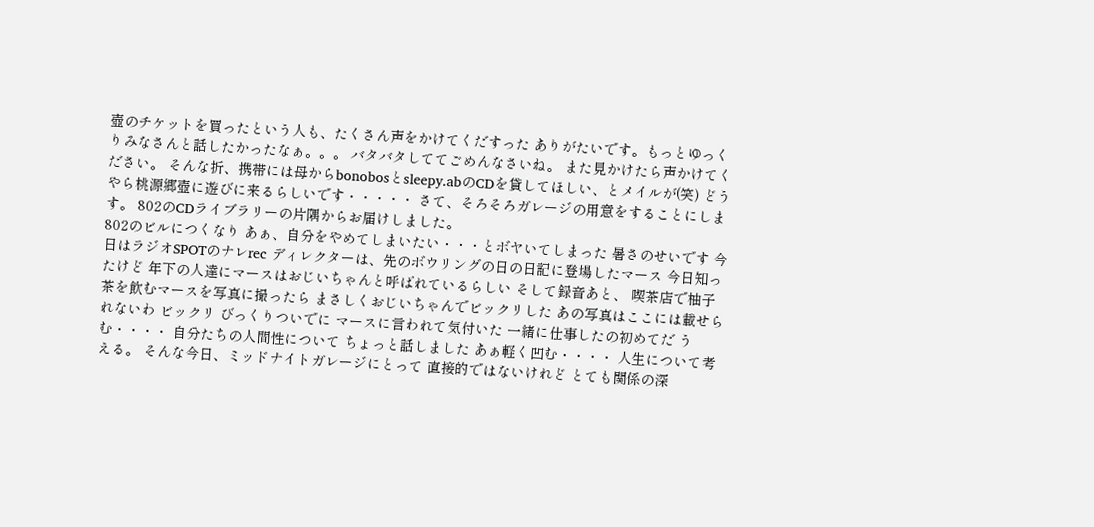壺のチケットを買ったという人も、たくさん声をかけてくだすった ありがたいです。もっとゆっくりみなさんと話したかったなぁ。。。 バタバタしててごめんなさいね。 また見かけたら声かけてください。 そんな折、携帯には母からbonobosとsleepy.abのCDを貸してほしい、とメイルが(笑) どうやら桃源郷壺に遊びに来るらしいです・・・・・ さて、そろそろガレージの用意をすることにします。 802のCDライブラリーの片隅からお届けしました。
802のビルにつくなり あぁ、自分をやめてしまいたい・・・とボヤいてしまった 暑さのせいです 今日はラジオSPOTのナレrec ディレクターは、先のボウリングの日の日記に登場したマース 今日知ったけど 年下の人達にマースはおじいちゃんと呼ばれているらしい そして録音あと、 喫茶店で柚子茶を飲むマースを写真に撮ったら まさしくおじいちゃんでビックリした あの写真はここには載せられないわ ビックリ びっくりついでに マースに言われて気付いた 一緒に仕事したの初めてだ うむ・・・・ 自分たちの人間性について ちょっと話しました あぁ軽く凹む・・・・ 人生について考える。 そんな今日、ミッドナイトガレージにとって 直接的ではないけれど とても関係の深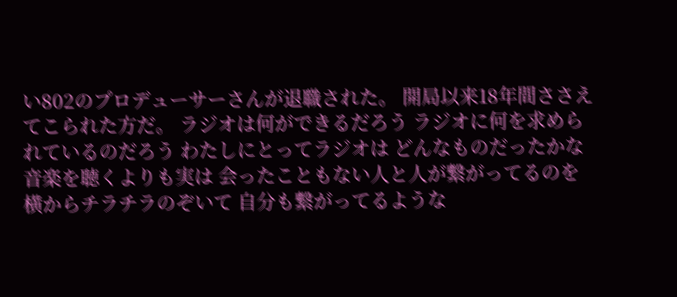い802のプロデューサーさんが退職された。 開局以来18年間ささえてこられた方だ。 ラジオは何ができるだろう ラジオに何を求められているのだろう わたしにとってラジオは どんなものだったかな 音楽を聴くよりも実は 会ったこともない人と人が繋がってるのを 横からチラチラのぞいて 自分も繋がってるような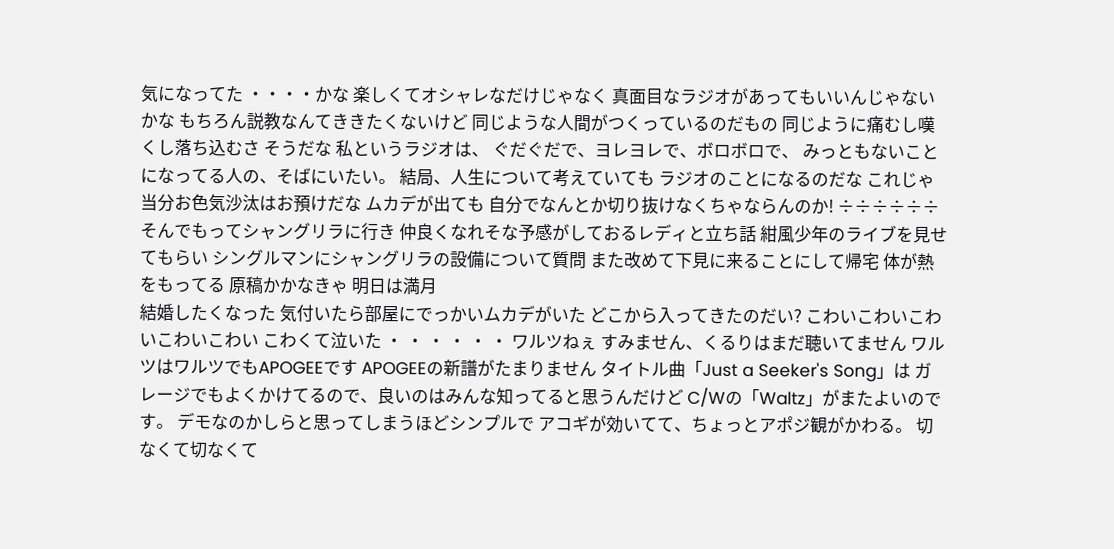気になってた ・・・・かな 楽しくてオシャレなだけじゃなく 真面目なラジオがあってもいいんじゃないかな もちろん説教なんてききたくないけど 同じような人間がつくっているのだもの 同じように痛むし嘆くし落ち込むさ そうだな 私というラジオは、 ぐだぐだで、ヨレヨレで、ボロボロで、 みっともないことになってる人の、そばにいたい。 結局、人生について考えていても ラジオのことになるのだな これじゃ当分お色気沙汰はお預けだな ムカデが出ても 自分でなんとか切り抜けなくちゃならんのか! ÷÷÷÷÷÷ そんでもってシャングリラに行き 仲良くなれそな予感がしておるレディと立ち話 紺風少年のライブを見せてもらい シングルマンにシャングリラの設備について質問 また改めて下見に来ることにして帰宅 体が熱をもってる 原稿かかなきゃ 明日は満月
結婚したくなった 気付いたら部屋にでっかいムカデがいた どこから入ってきたのだい? こわいこわいこわいこわいこわい こわくて泣いた ・ ・ ・ ・ ・ ・ ワルツねぇ すみません、くるりはまだ聴いてません ワルツはワルツでもAPOGEEです APOGEEの新譜がたまりません タイトル曲「Just a Seeker's Song」は ガレージでもよくかけてるので、良いのはみんな知ってると思うんだけど C/Wの「Waltz」がまたよいのです。 デモなのかしらと思ってしまうほどシンプルで アコギが効いてて、ちょっとアポジ観がかわる。 切なくて切なくて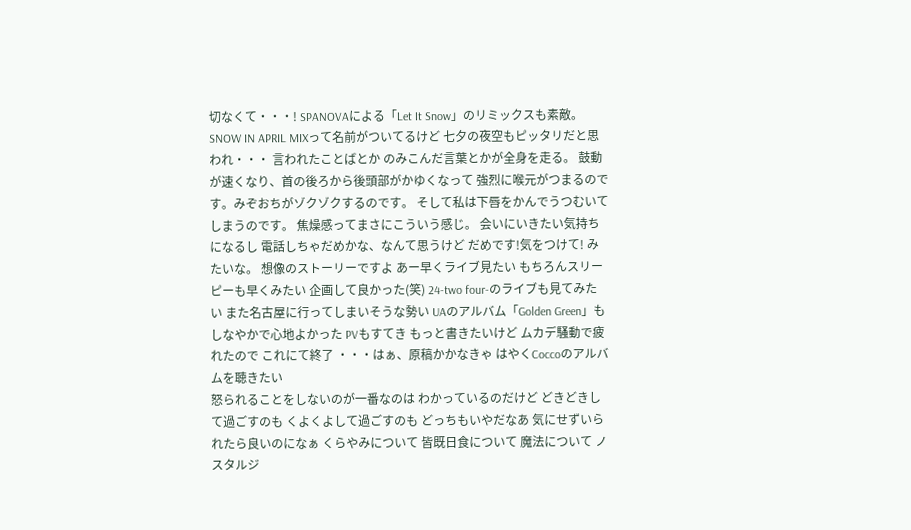切なくて・・・! SPANOVAによる「Let It Snow」のリミックスも素敵。 SNOW IN APRIL MIXって名前がついてるけど 七夕の夜空もピッタリだと思われ・・・ 言われたことばとか のみこんだ言葉とかが全身を走る。 鼓動が速くなり、首の後ろから後頭部がかゆくなって 強烈に喉元がつまるのです。みぞおちがゾクゾクするのです。 そして私は下唇をかんでうつむいてしまうのです。 焦燥感ってまさにこういう感じ。 会いにいきたい気持ちになるし 電話しちゃだめかな、なんて思うけど だめです!気をつけて! みたいな。 想像のストーリーですよ あー早くライブ見たい もちろんスリーピーも早くみたい 企画して良かった(笑) 24-two four-のライブも見てみたい また名古屋に行ってしまいそうな勢い UAのアルバム「Golden Green」も しなやかで心地よかった PVもすてき もっと書きたいけど ムカデ騒動で疲れたので これにて終了 ・・・はぁ、原稿かかなきゃ はやくCoccoのアルバムを聴きたい
怒られることをしないのが一番なのは わかっているのだけど どきどきして過ごすのも くよくよして過ごすのも どっちもいやだなあ 気にせずいられたら良いのになぁ くらやみについて 皆既日食について 魔法について ノスタルジ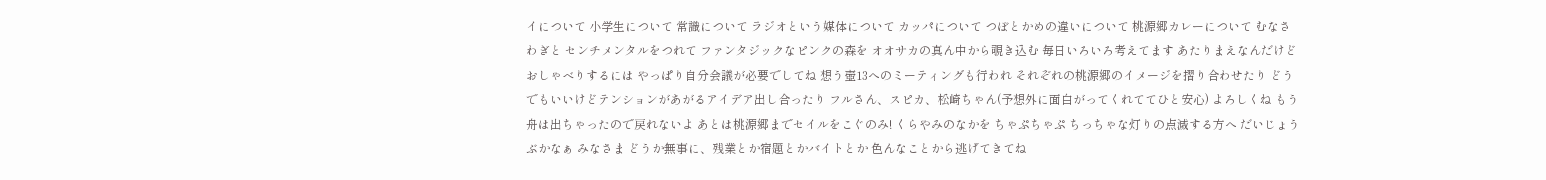イについて 小学生について 常識について ラジオという媒体について カッパについて つぼとかめの違いについて 桃源郷カレーについて むなさわぎと センチメンタルをつれて ファンタジックなピンクの森を オオサカの真ん中から覗き込む 毎日いろいろ考えてます あたりまえなんだけど おしゃべりするには やっぱり自分会議が必要でしてね 想う壺13へのミーティングも行われ それぞれの桃源郷のイメージを摺り合わせたり どうでもいいけどテンションがあがるアイデア出し合ったり フルさん、スピカ、松崎ちゃん(予想外に面白がってくれててひと安心) よろしくね もう舟は出ちゃったので戻れないよ あとは桃源郷までセイルをこぐのみ! くらやみのなかを ちゃぷちゃぷ ちっちゃな灯りの点滅する方へ だいじょうぶかなぁ みなさま どうか無事に、残業とか宿題とかバイトとか 色んなことから逃げてきてね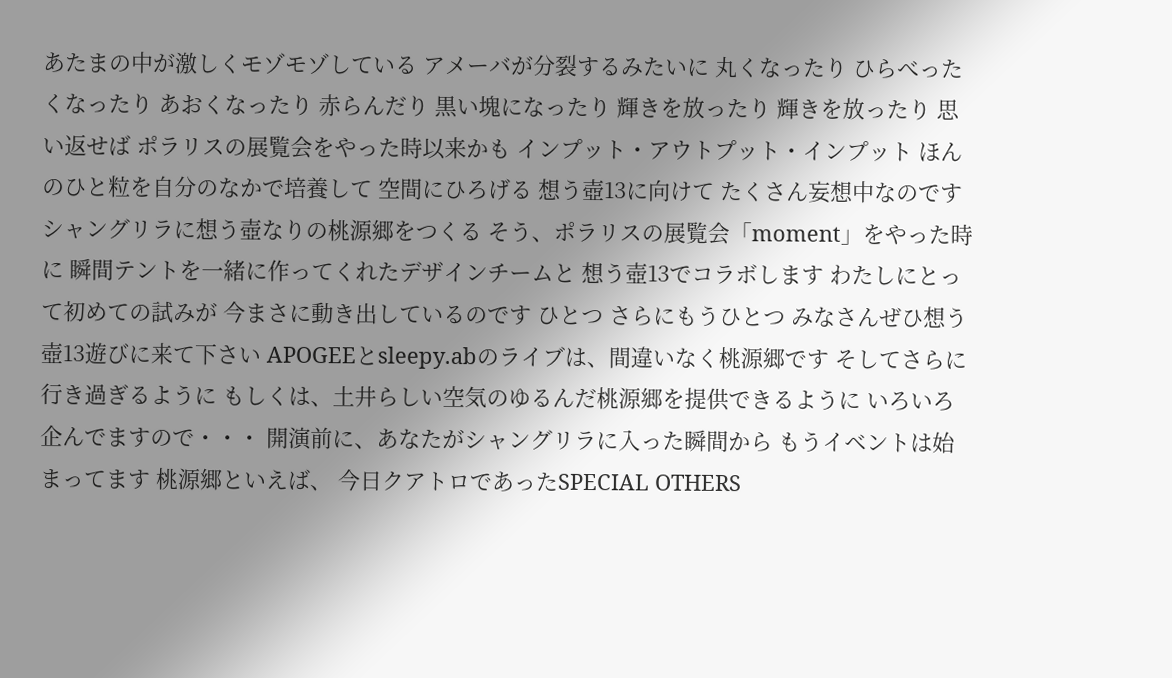あたまの中が激しくモゾモゾしている アメーバが分裂するみたいに 丸くなったり ひらべったくなったり あおくなったり 赤らんだり 黒い塊になったり 輝きを放ったり 輝きを放ったり 思い返せば ポラリスの展覧会をやった時以来かも インプット・アウトプット・インプット ほんのひと粒を自分のなかで培養して 空間にひろげる 想う壺13に向けて たくさん妄想中なのです シャングリラに想う壺なりの桃源郷をつくる そう、ポラリスの展覧会「moment」をやった時に 瞬間テントを一緒に作ってくれたデザインチームと 想う壺13でコラボします わたしにとって初めての試みが 今まさに動き出しているのです ひとつ さらにもうひとつ みなさんぜひ想う壺13遊びに来て下さい APOGEEとsleepy.abのライブは、間違いなく桃源郷です そしてさらに行き過ぎるように もしくは、土井らしい空気のゆるんだ桃源郷を提供できるように いろいろ企んでますので・・・ 開演前に、あなたがシャングリラに入った瞬間から もうイベントは始まってます 桃源郷といえば、 今日クアトロであったSPECIAL OTHERS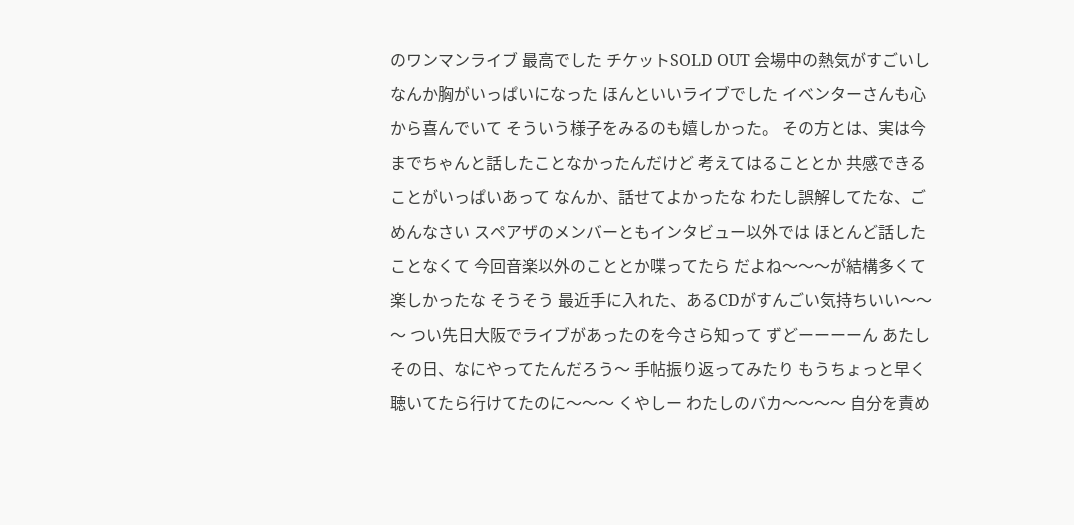のワンマンライブ 最高でした チケットSOLD OUT 会場中の熱気がすごいし なんか胸がいっぱいになった ほんといいライブでした イベンターさんも心から喜んでいて そういう様子をみるのも嬉しかった。 その方とは、実は今までちゃんと話したことなかったんだけど 考えてはることとか 共感できることがいっぱいあって なんか、話せてよかったな わたし誤解してたな、ごめんなさい スペアザのメンバーともインタビュー以外では ほとんど話したことなくて 今回音楽以外のこととか喋ってたら だよね〜〜〜が結構多くて楽しかったな そうそう 最近手に入れた、あるCDがすんごい気持ちいい〜〜〜 つい先日大阪でライブがあったのを今さら知って ずどーーーーん あたしその日、なにやってたんだろう〜 手帖振り返ってみたり もうちょっと早く聴いてたら行けてたのに〜〜〜 くやしー わたしのバカ〜〜〜〜 自分を責め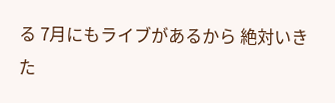る 7月にもライブがあるから 絶対いきた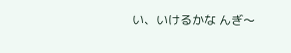い、いけるかな んぎ〜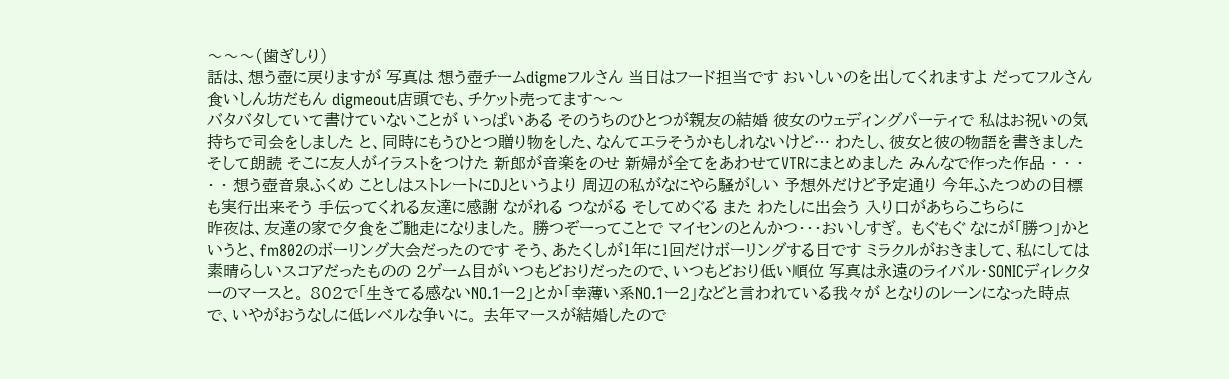〜〜〜(歯ぎしり)
話は、想う壺に戻りますが 写真は 想う壺チームdigmeフルさん 当日はフード担当です おいしいのを出してくれますよ だってフルさん食いしん坊だもん digmeout店頭でも、チケット売ってます〜〜
バタバタしていて書けていないことが いっぱいある そのうちのひとつが親友の結婚 彼女のウェディングパーティで 私はお祝いの気持ちで司会をしました と、同時にもうひとつ贈り物をした、なんてエラそうかもしれないけど… わたし、彼女と彼の物語を書きました そして朗読 そこに友人がイラストをつけた 新郎が音楽をのせ 新婦が全てをあわせてVTRにまとめました みんなで作った作品 ・ ・ ・ ・ ・ 想う壺音泉ふくめ ことしはストレートにDJというより 周辺の私がなにやら騒がしい 予想外だけど予定通り 今年ふたつめの目標も実行出来そう 手伝ってくれる友達に感謝 ながれる つながる そしてめぐる また わたしに出会う 入り口があちらこちらに
昨夜は、友達の家で夕食をご馳走になりました。 勝つぞーってことで マイセンのとんかつ・・・おいしすぎ。 もぐもぐ なにが「勝つ」かというと、fm802のボーリング大会だったのです そう、あたくしが1年に1回だけボーリングする日です ミラクルがおきまして、私にしては素晴らしいスコアだったものの 2ゲーム目がいつもどおりだったので、いつもどおり低い順位 写真は永遠のライバル・SONICディレクターのマースと。 802で「生きてる感ないNO.1ー2」とか「幸薄い系NO.1ー2」などと言われている我々が となりのレーンになった時点で、いやがおうなしに低レベルな争いに。 去年マースが結婚したので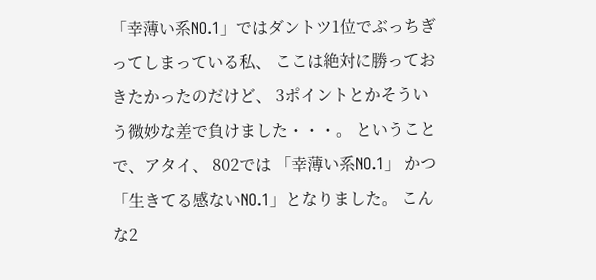「幸薄い系NO.1」ではダントツ1位でぶっちぎってしまっている私、 ここは絶対に勝っておきたかったのだけど、 3ポイントとかそういう微妙な差で負けました・・・。 ということで、アタイ、 802では 「幸薄い系NO.1」 かつ 「生きてる感ないNO.1」となりました。 こんな2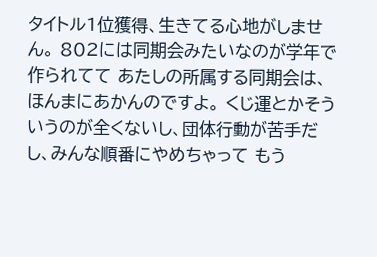タイトル1位獲得、生きてる心地がしません。 802には同期会みたいなのが学年で作られてて あたしの所属する同期会は、ほんまにあかんのですよ。 くじ運とかそういうのが全くないし、団体行動が苦手だし、みんな順番にやめちゃって もう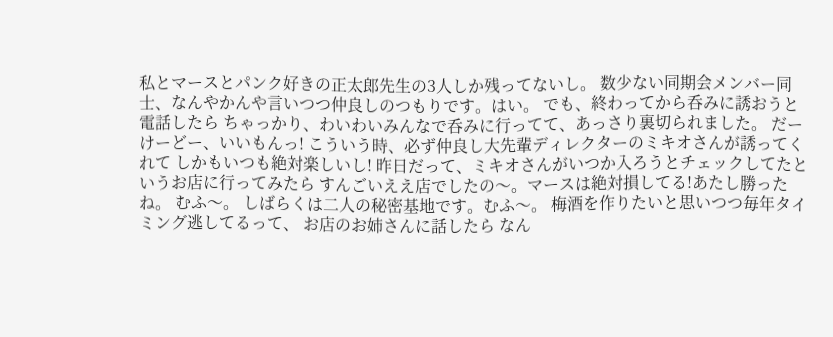私とマースとパンク好きの正太郎先生の3人しか残ってないし。 数少ない同期会メンバー同士、なんやかんや言いつつ仲良しのつもりです。はい。 でも、終わってから呑みに誘おうと電話したら ちゃっかり、わいわいみんなで呑みに行ってて、あっさり裏切られました。 だーけーどー、いいもんっ! こういう時、必ず仲良し大先輩ディレクターのミキオさんが誘ってくれて しかもいつも絶対楽しいし! 昨日だって、ミキオさんがいつか入ろうとチェックしてたというお店に行ってみたら すんごいええ店でしたの〜。マースは絶対損してる!あたし勝ったね。 むふ〜。 しばらくは二人の秘密基地です。むふ〜。 梅酒を作りたいと思いつつ毎年タイミング逃してるって、 お店のお姉さんに話したら なん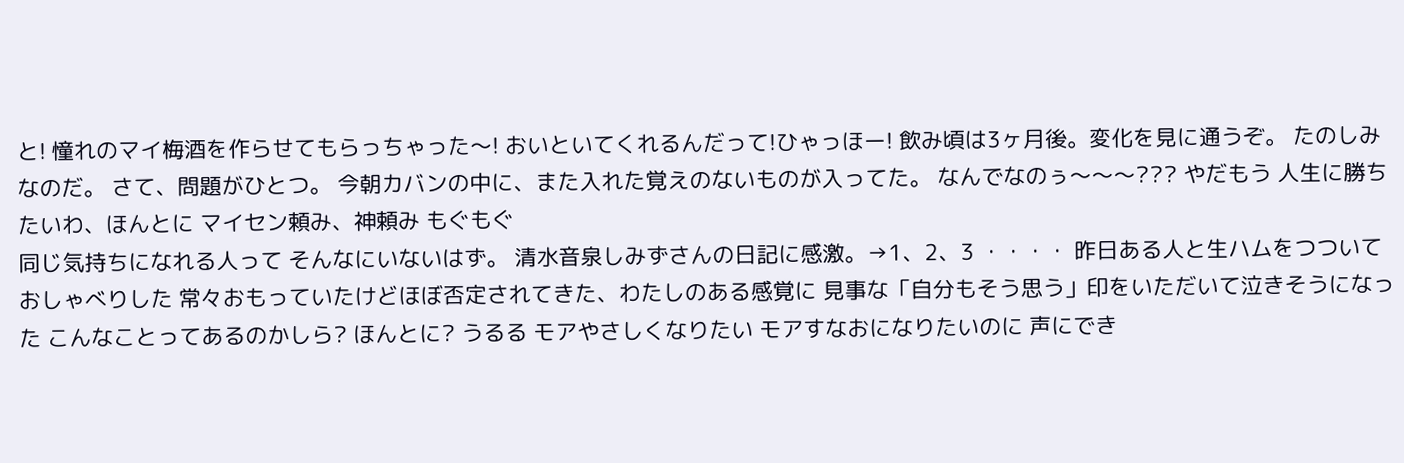と! 憧れのマイ梅酒を作らせてもらっちゃった〜! おいといてくれるんだって!ひゃっほー! 飲み頃は3ヶ月後。変化を見に通うぞ。 たのしみなのだ。 さて、問題がひとつ。 今朝カバンの中に、また入れた覚えのないものが入ってた。 なんでなのぅ〜〜〜??? やだもう 人生に勝ちたいわ、ほんとに マイセン頼み、神頼み もぐもぐ
同じ気持ちになれる人って そんなにいないはず。 清水音泉しみずさんの日記に感激。→1、2、3 ・・・・ 昨日ある人と生ハムをつついておしゃべりした 常々おもっていたけどほぼ否定されてきた、わたしのある感覚に 見事な「自分もそう思う」印をいただいて泣きそうになった こんなことってあるのかしら? ほんとに? うるる モアやさしくなりたい モアすなおになりたいのに 声にでき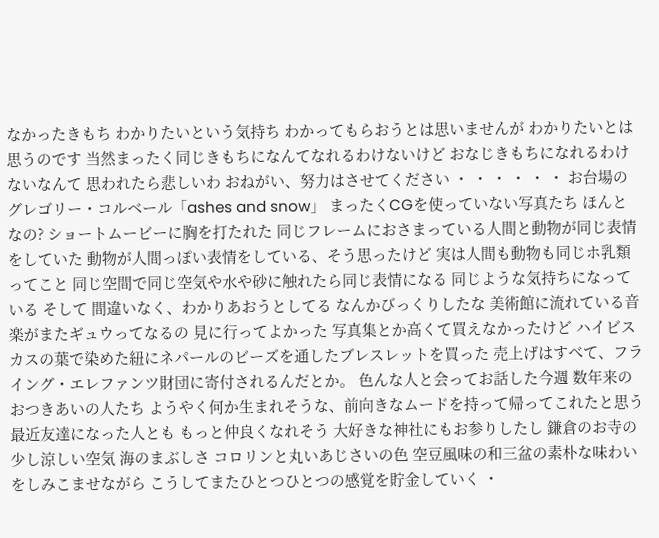なかったきもち わかりたいという気持ち わかってもらおうとは思いませんが わかりたいとは思うのです 当然まったく同じきもちになんてなれるわけないけど おなじきもちになれるわけないなんて 思われたら悲しいわ おねがい、努力はさせてください ・ ・ ・ ・ ・ ・ お台場のグレゴリー・コルベール「ashes and snow」 まったくCGを使っていない写真たち ほんとなの? ショートムービーに胸を打たれた 同じフレームにおさまっている人間と動物が同じ表情をしていた 動物が人間っぽい表情をしている、そう思ったけど 実は人間も動物も同じホ乳類ってこと 同じ空間で同じ空気や水や砂に触れたら同じ表情になる 同じような気持ちになっている そして 間違いなく、わかりあおうとしてる なんかびっくりしたな 美術館に流れている音楽がまたギュウってなるの 見に行ってよかった 写真集とか高くて買えなかったけど ハイビスカスの葉で染めた紐にネパールのビーズを通したブレスレットを買った 売上げはすべて、フライング・エレファンツ財団に寄付されるんだとか。 色んな人と会ってお話した今週 数年来のおつきあいの人たち ようやく何か生まれそうな、前向きなムードを持って帰ってこれたと思う 最近友達になった人とも もっと仲良くなれそう 大好きな神社にもお参りしたし 鎌倉のお寺の少し涼しい空気 海のまぶしさ コロリンと丸いあじさいの色 空豆風味の和三盆の素朴な味わいをしみこませながら こうしてまたひとつひとつの感覚を貯金していく ・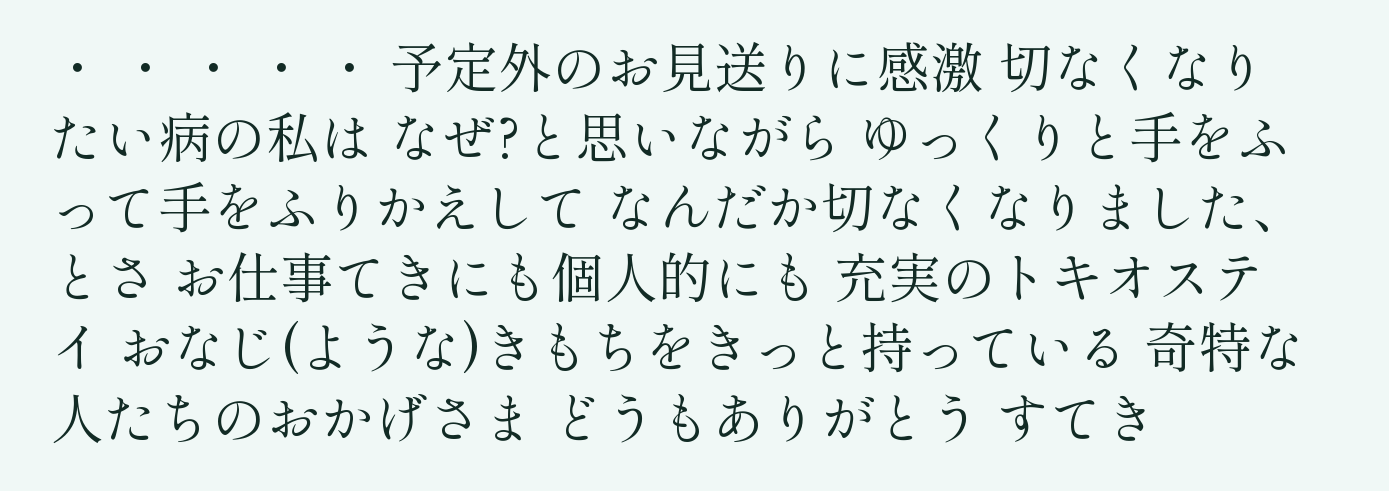・ ・ ・ ・ ・ 予定外のお見送りに感激 切なくなりたい病の私は なぜ?と思いながら ゆっくりと手をふって手をふりかえして なんだか切なくなりました、とさ お仕事てきにも個人的にも 充実のトキオステイ おなじ(ような)きもちをきっと持っている 奇特な人たちのおかげさま どうもありがとう すてき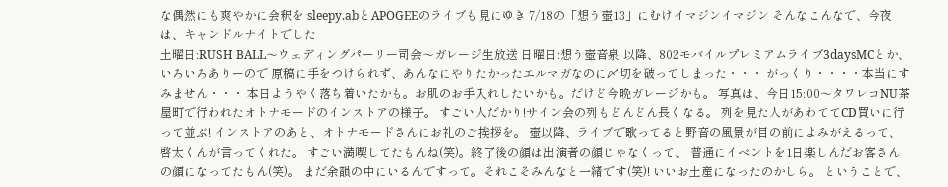な偶然にも爽やかに会釈を sleepy.abとAPOGEEのライブも見にゆき 7/18の「想う壺13」にむけイマジンイマジン そんなこんなで、今夜は、キャンドルナイトでした
土曜日:RUSH BALL〜ウェディングパーリー司会〜ガレージ生放送 日曜日:想う壺音泉 以降、802モバイルプレミアムライブ3daysMCとか、いろいろありーので 原稿に手をつけられず、あんなにやりたかったエルマガなのに〆切を破ってしまった・・・ がっくり・・・・本当にすみません・・・ 本日ようやく落ち着いたかも。お肌のお手入れしたいかも。だけど今晩ガレージかも。 写真は、今日15:00〜タワレコNU茶屋町で行われたオトナモードのインストアの様子。 すごい人だかり!サイン会の列もどんどん長くなる。 列を見た人があわててCD買いに行って並ぶ! インストアのあと、オトナモードさんにお礼のご挨拶を。 壺以降、ライブで歌ってると野音の風景が目の前によみがえるって、 啓太くんが言ってくれた。 すごい満喫してたもんね(笑)。終了後の顔は出演者の顔じゃなくって、 普通にイベントを1日楽しんだお客さんの顔になってたもん(笑)。 まだ余韻の中にいるんですって。それこそみんなと一緒です(笑)! いいお土産になったのかしら。 ということで、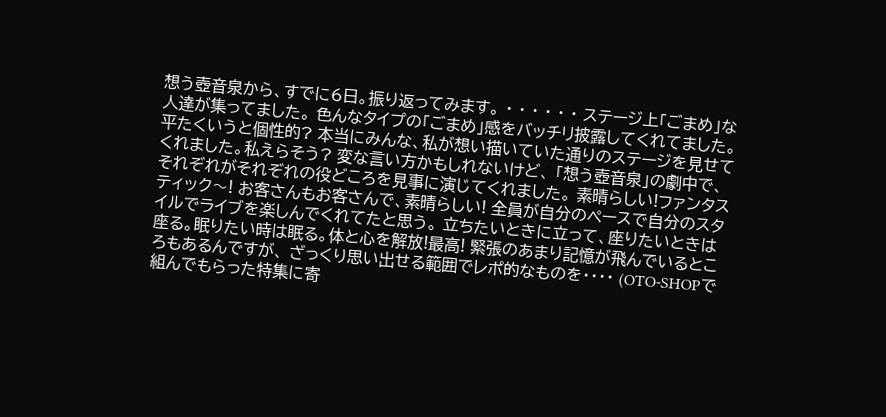想う壺音泉から、すでに6日。振り返ってみます。 ・ ・ ・ ・ ・ ・ ステージ上「ごまめ」な人達が集ってました。 色んなタイプの「ごまめ」感をバッチリ披露してくれてました。平たくいうと個性的? 本当にみんな、私が想い描いていた通りのステージを見せてくれました。私えらそう? 変な言い方かもしれないけど、 「想う壺音泉」の劇中で、それぞれがそれぞれの役どころを見事に演じてくれました。 素晴らしい!ファンタスティック〜! お客さんもお客さんで、素晴らしい! 全員が自分のペースで自分のスタイルでライブを楽しんでくれてたと思う。 立ちたいときに立って、座りたいときは座る。眠りたい時は眠る。体と心を解放!最高! 緊張のあまり記憶が飛んでいるところもあるんですが、 ざっくり思い出せる範囲でレポ的なものを・・・・ (OTO-SHOPで組んでもらった特集に寄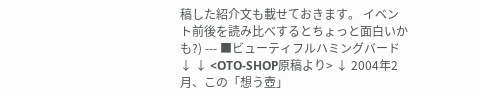稿した紹介文も載せておきます。 イベント前後を読み比べするとちょっと面白いかも?) --- ■ビューティフルハミングバード ↓ ↓ <OTO-SHOP原稿より> ↓ 2004年2月、この「想う壺」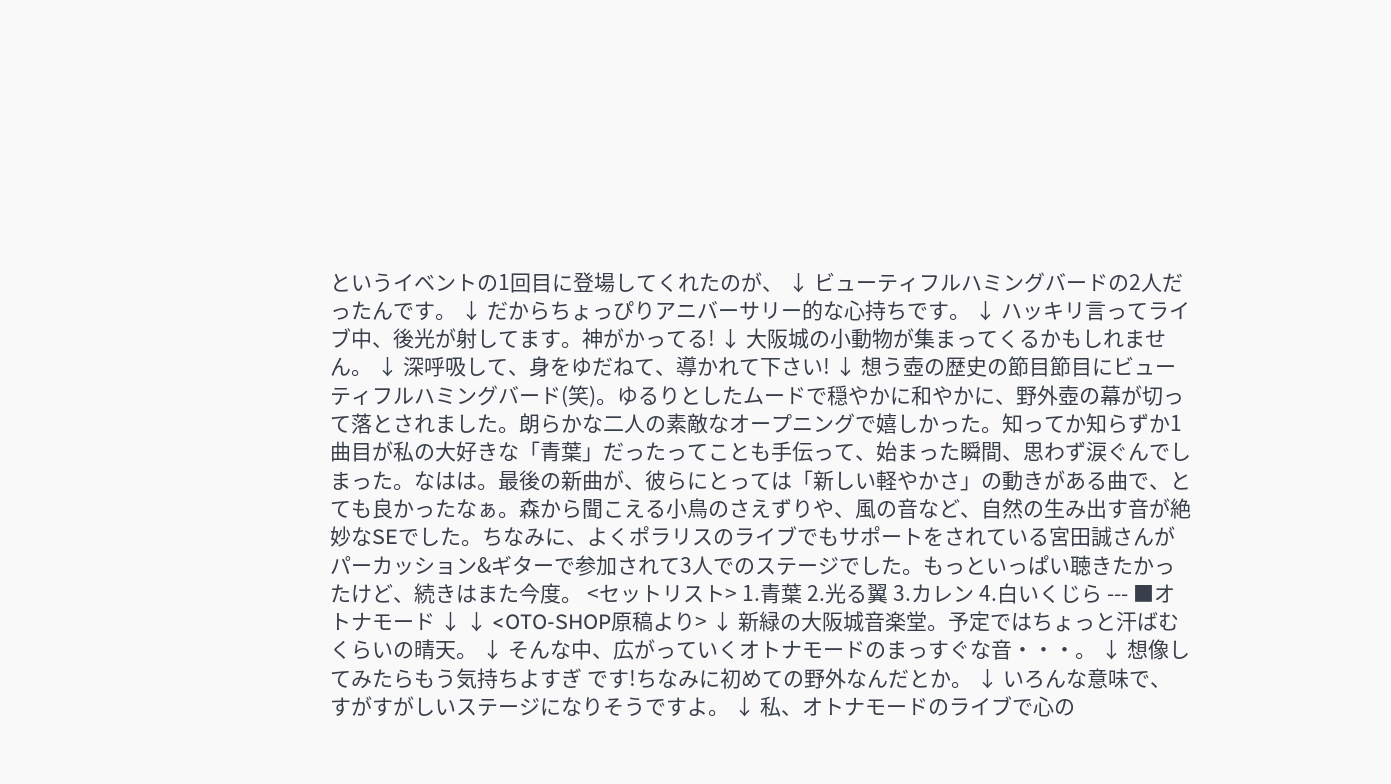というイベントの1回目に登場してくれたのが、 ↓ ビューティフルハミングバードの2人だったんです。 ↓ だからちょっぴりアニバーサリー的な心持ちです。 ↓ ハッキリ言ってライブ中、後光が射してます。神がかってる! ↓ 大阪城の小動物が集まってくるかもしれません。 ↓ 深呼吸して、身をゆだねて、導かれて下さい! ↓ 想う壺の歴史の節目節目にビューティフルハミングバード(笑)。ゆるりとしたムードで穏やかに和やかに、野外壺の幕が切って落とされました。朗らかな二人の素敵なオープニングで嬉しかった。知ってか知らずか1曲目が私の大好きな「青葉」だったってことも手伝って、始まった瞬間、思わず涙ぐんでしまった。なはは。最後の新曲が、彼らにとっては「新しい軽やかさ」の動きがある曲で、とても良かったなぁ。森から聞こえる小鳥のさえずりや、風の音など、自然の生み出す音が絶妙なSEでした。ちなみに、よくポラリスのライブでもサポートをされている宮田誠さんがパーカッション&ギターで参加されて3人でのステージでした。もっといっぱい聴きたかったけど、続きはまた今度。 <セットリスト> 1.青葉 2.光る翼 3.カレン 4.白いくじら --- ■オトナモード ↓ ↓ <OTO-SHOP原稿より> ↓ 新緑の大阪城音楽堂。予定ではちょっと汗ばむくらいの晴天。 ↓ そんな中、広がっていくオトナモードのまっすぐな音・・・。 ↓ 想像してみたらもう気持ちよすぎ です!ちなみに初めての野外なんだとか。 ↓ いろんな意味で、すがすがしいステージになりそうですよ。 ↓ 私、オトナモードのライブで心の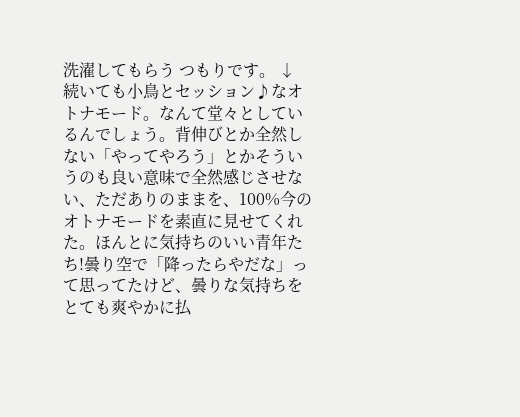洗濯してもらう つもりです。 ↓ 続いても小鳥とセッション♪なオトナモード。なんて堂々としているんでしょう。背伸びとか全然しない「やってやろう」とかそういうのも良い意味で全然感じさせない、ただありのままを、100%今のオトナモードを素直に見せてくれた。ほんとに気持ちのいい青年たち!曇り空で「降ったらやだな」って思ってたけど、曇りな気持ちをとても爽やかに払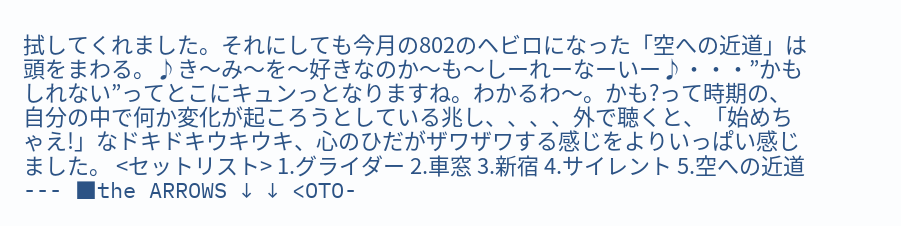拭してくれました。それにしても今月の802のヘビロになった「空への近道」は頭をまわる。♪き〜み〜を〜好きなのか〜も〜しーれーなーいー♪・・・”かもしれない”ってとこにキュンっとなりますね。わかるわ〜。かも?って時期の、自分の中で何か変化が起ころうとしている兆し、、、、外で聴くと、「始めちゃえ!」なドキドキウキウキ、心のひだがザワザワする感じをよりいっぱい感じました。 <セットリスト> 1.グライダー 2.車窓 3.新宿 4.サイレント 5.空への近道 --- ■the ARROWS ↓ ↓ <OTO-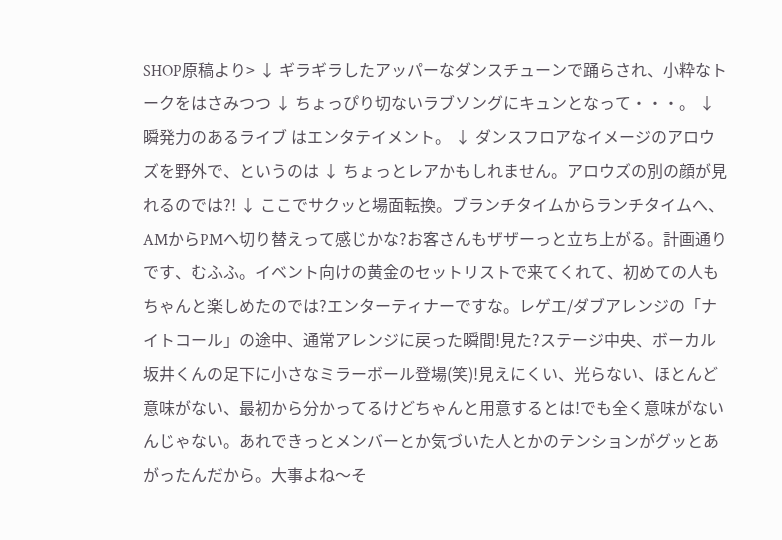SHOP原稿より> ↓ ギラギラしたアッパーなダンスチューンで踊らされ、小粋なトークをはさみつつ ↓ ちょっぴり切ないラブソングにキュンとなって・・・。 ↓ 瞬発力のあるライブ はエンタテイメント。 ↓ ダンスフロアなイメージのアロウズを野外で、というのは ↓ ちょっとレアかもしれません。アロウズの別の顔が見れるのでは?! ↓ ここでサクッと場面転換。ブランチタイムからランチタイムへ、AMからPMへ切り替えって感じかな?お客さんもザザーっと立ち上がる。計画通りです、むふふ。イベント向けの黄金のセットリストで来てくれて、初めての人もちゃんと楽しめたのでは?エンターティナーですな。レゲエ/ダブアレンジの「ナイトコール」の途中、通常アレンジに戻った瞬間!見た?ステージ中央、ボーカル坂井くんの足下に小さなミラーボール登場(笑)!見えにくい、光らない、ほとんど意味がない、最初から分かってるけどちゃんと用意するとは!でも全く意味がないんじゃない。あれできっとメンバーとか気づいた人とかのテンションがグッとあがったんだから。大事よね〜そ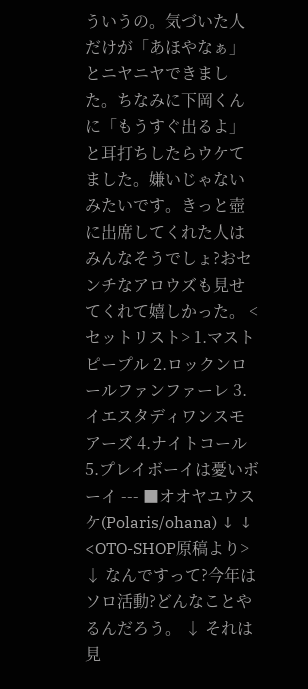ういうの。気づいた人だけが「あほやなぁ」とニヤニヤできました。ちなみに下岡くんに「もうすぐ出るよ」と耳打ちしたらウケてました。嫌いじゃないみたいです。きっと壺に出席してくれた人はみんなそうでしょ?おセンチなアロウズも見せてくれて嬉しかった。 <セットリスト> 1.マストピープル 2.ロックンロールファンファーレ 3.イエスタディワンスモアーズ 4.ナイトコール 5.プレイボーイは憂いボーイ --- ■オオヤユウスケ(Polaris/ohana) ↓ ↓ <OTO-SHOP原稿より> ↓ なんですって?今年はソロ活動?どんなことやるんだろう。 ↓ それは見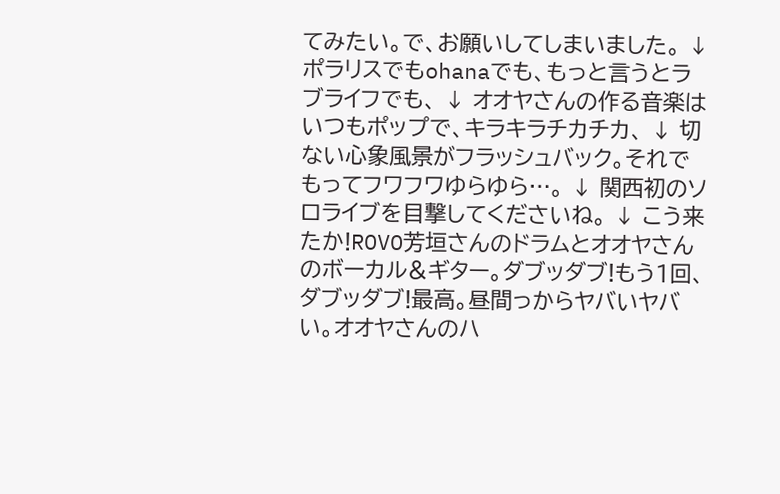てみたい。で、お願いしてしまいました。 ↓ ポラリスでもohanaでも、もっと言うとラブライフでも、 ↓ オオヤさんの作る音楽はいつもポップで、キラキラチカチカ、 ↓ 切ない心象風景がフラッシュバック。それでもってフワフワゆらゆら…。 ↓ 関西初のソロライブを目撃してくださいね。 ↓ こう来たか!ROVO芳垣さんのドラムとオオヤさんのボーカル&ギター。ダブッダブ!もう1回、ダブッダブ!最高。昼間っからヤバいヤバい。オオヤさんのハ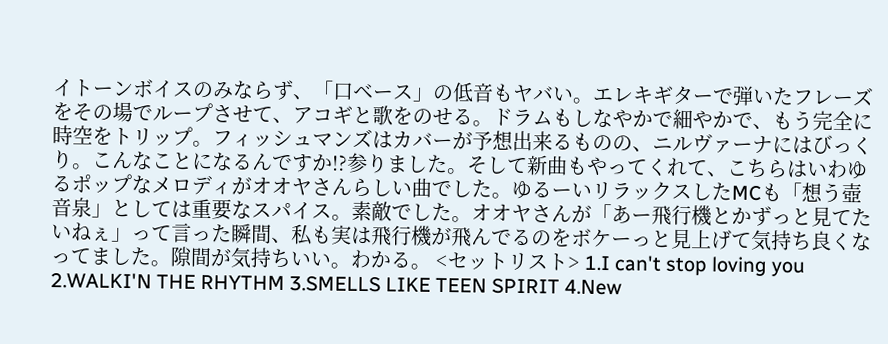イトーンボイスのみならず、「口ベース」の低音もヤバい。エレキギターで弾いたフレーズをその場でループさせて、アコギと歌をのせる。ドラムもしなやかで細やかで、もう完全に時空をトリップ。フィッシュマンズはカバーが予想出来るものの、ニルヴァーナにはびっくり。こんなことになるんですか!?参りました。そして新曲もやってくれて、こちらはいわゆるポップなメロディがオオヤさんらしい曲でした。ゆるーいリラックスしたMCも「想う壺音泉」としては重要なスパイス。素敵でした。オオヤさんが「あー飛行機とかずっと見てたいねぇ」って言った瞬間、私も実は飛行機が飛んでるのをボケーっと見上げて気持ち良くなってました。隙間が気持ちいい。わかる。 <セットリスト> 1.I can't stop loving you 2.WALKI'N THE RHYTHM 3.SMELLS LIKE TEEN SPIRIT 4.New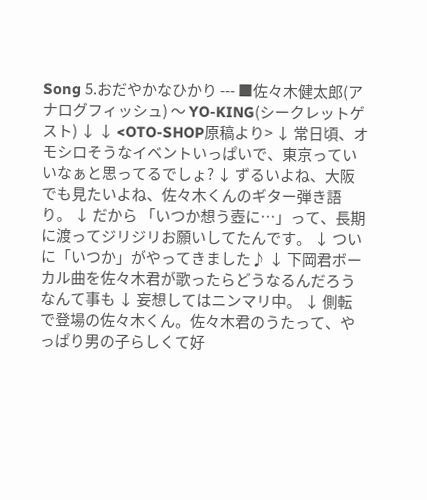Song 5.おだやかなひかり --- ■佐々木健太郎(アナログフィッシュ) 〜 YO-KING(シークレットゲスト) ↓ ↓ <OTO-SHOP原稿より> ↓ 常日頃、オモシロそうなイベントいっぱいで、東京っていいなぁと思ってるでしょ? ↓ ずるいよね、大阪でも見たいよね、佐々木くんのギター弾き語り。 ↓ だから 「いつか想う壺に…」って、長期に渡ってジリジリお願いしてたんです。 ↓ ついに「いつか」がやってきました♪ ↓ 下岡君ボーカル曲を佐々木君が歌ったらどうなるんだろうなんて事も ↓ 妄想してはニンマリ中。 ↓ 側転で登場の佐々木くん。佐々木君のうたって、やっぱり男の子らしくて好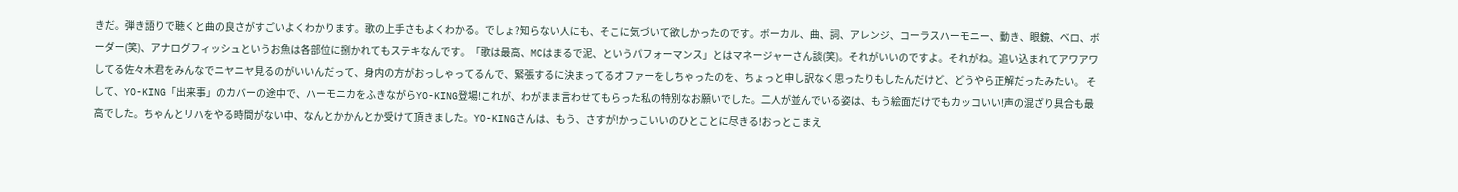きだ。弾き語りで聴くと曲の良さがすごいよくわかります。歌の上手さもよくわかる。でしょ?知らない人にも、そこに気づいて欲しかったのです。ボーカル、曲、詞、アレンジ、コーラスハーモニー、動き、眼鏡、ベロ、ボーダー(笑)、アナログフィッシュというお魚は各部位に捌かれてもステキなんです。「歌は最高、MCはまるで泥、というパフォーマンス」とはマネージャーさん談(笑)。それがいいのですよ。それがね。追い込まれてアワアワしてる佐々木君をみんなでニヤニヤ見るのがいいんだって、身内の方がおっしゃってるんで、緊張するに決まってるオファーをしちゃったのを、ちょっと申し訳なく思ったりもしたんだけど、どうやら正解だったみたい。 そして、YO-KING「出来事」のカバーの途中で、ハーモニカをふきながらYO-KING登場!これが、わがまま言わせてもらった私の特別なお願いでした。二人が並んでいる姿は、もう絵面だけでもカッコいい!声の混ざり具合も最高でした。ちゃんとリハをやる時間がない中、なんとかかんとか受けて頂きました。YO-KINGさんは、もう、さすが!かっこいいのひとことに尽きる!おっとこまえ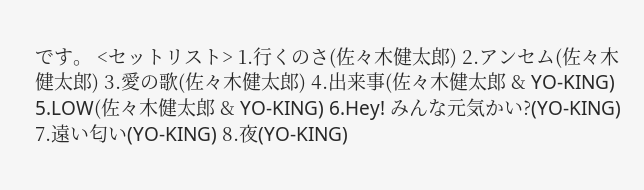です。 <セットリスト> 1.行くのさ(佐々木健太郎) 2.アンセム(佐々木健太郎) 3.愛の歌(佐々木健太郎) 4.出来事(佐々木健太郎 & YO-KING) 5.LOW(佐々木健太郎 & YO-KING) 6.Hey! みんな元気かい?(YO-KING) 7.遠い匂い(YO-KING) 8.夜(YO-KING)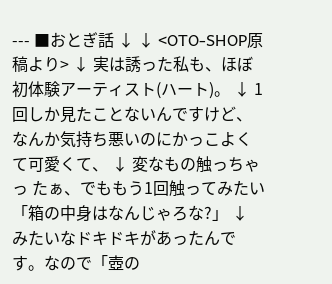--- ■おとぎ話 ↓ ↓ <OTO-SHOP原稿より> ↓ 実は誘った私も、ほぼ初体験アーティスト(ハート)。 ↓ 1回しか見たことないんですけど、なんか気持ち悪いのにかっこよくて可愛くて、 ↓ 変なもの触っちゃっ たぁ、でももう1回触ってみたい「箱の中身はなんじゃろな?」 ↓ みたいなドキドキがあったんです。なので「壺の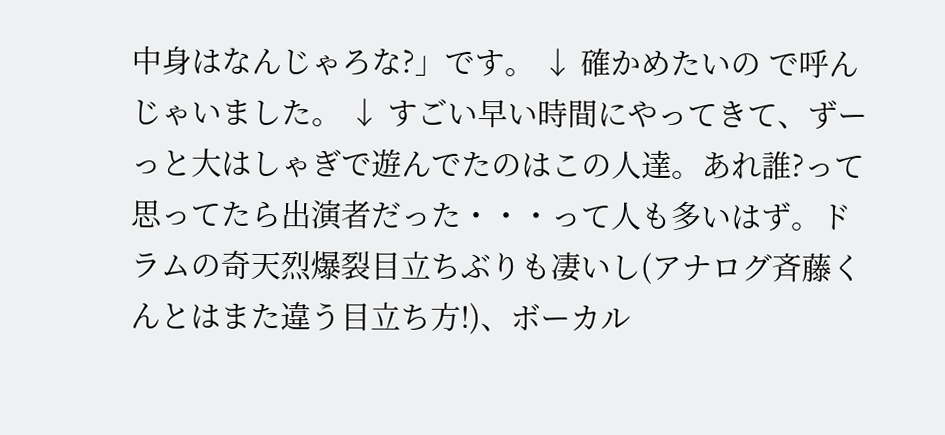中身はなんじゃろな?」です。 ↓ 確かめたいの で呼んじゃいました。 ↓ すごい早い時間にやってきて、ずーっと大はしゃぎで遊んでたのはこの人達。あれ誰?って思ってたら出演者だった・・・って人も多いはず。ドラムの奇天烈爆裂目立ちぶりも凄いし(アナログ斉藤くんとはまた違う目立ち方!)、ボーカル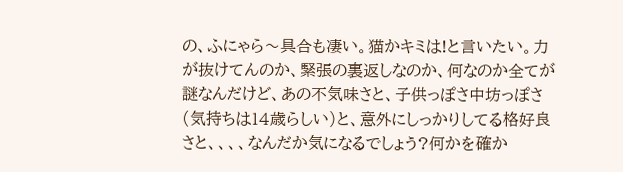の、ふにゃら〜具合も凄い。猫かキミは!と言いたい。力が抜けてんのか、緊張の裏返しなのか、何なのか全てが謎なんだけど、あの不気味さと、子供っぽさ中坊っぽさ(気持ちは14歳らしい)と、意外にしっかりしてる格好良さと、、、、なんだか気になるでしょう?何かを確か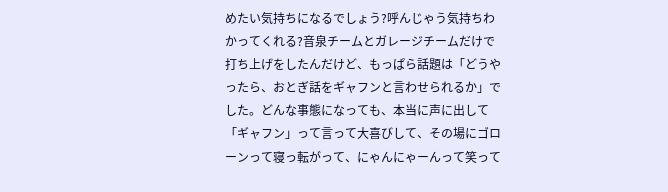めたい気持ちになるでしょう?呼んじゃう気持ちわかってくれる?音泉チームとガレージチームだけで打ち上げをしたんだけど、もっぱら話題は「どうやったら、おとぎ話をギャフンと言わせられるか」でした。どんな事態になっても、本当に声に出して「ギャフン」って言って大喜びして、その場にゴローンって寝っ転がって、にゃんにゃーんって笑って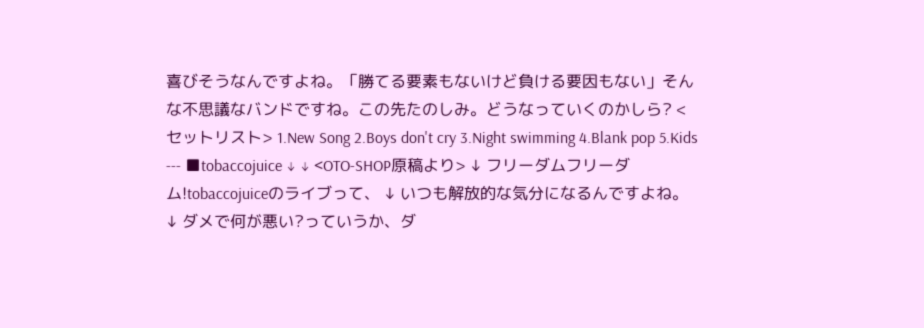喜びそうなんですよね。「勝てる要素もないけど負ける要因もない」そんな不思議なバンドですね。この先たのしみ。どうなっていくのかしら? <セットリスト> 1.New Song 2.Boys don't cry 3.Night swimming 4.Blank pop 5.Kids --- ■tobaccojuice ↓ ↓ <OTO-SHOP原稿より> ↓ フリーダムフリーダム!tobaccojuiceのライブって、 ↓ いつも解放的な気分になるんですよね。 ↓ ダメで何が悪い?っていうか、ダ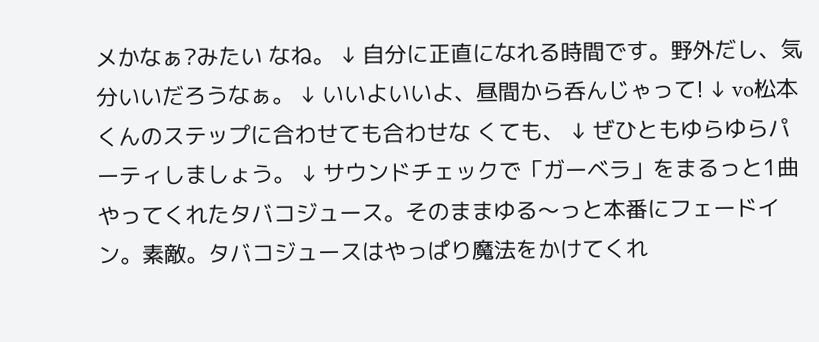メかなぁ?みたい なね。 ↓ 自分に正直になれる時間です。野外だし、気分いいだろうなぁ。 ↓ いいよいいよ、昼間から呑んじゃって! ↓ vo松本くんのステップに合わせても合わせな くても、 ↓ ぜひともゆらゆらパーティしましょう。 ↓ サウンドチェックで「ガーベラ」をまるっと1曲やってくれたタバコジュース。そのままゆる〜っと本番にフェードイン。素敵。タバコジュースはやっぱり魔法をかけてくれ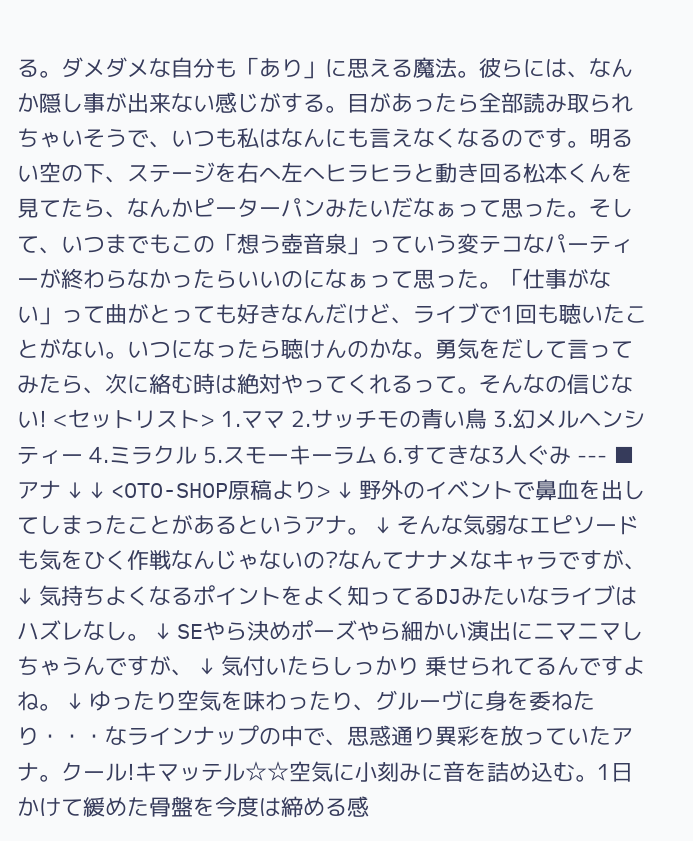る。ダメダメな自分も「あり」に思える魔法。彼らには、なんか隠し事が出来ない感じがする。目があったら全部読み取られちゃいそうで、いつも私はなんにも言えなくなるのです。明るい空の下、ステージを右へ左へヒラヒラと動き回る松本くんを見てたら、なんかピーターパンみたいだなぁって思った。そして、いつまでもこの「想う壺音泉」っていう変テコなパーティーが終わらなかったらいいのになぁって思った。「仕事がない」って曲がとっても好きなんだけど、ライブで1回も聴いたことがない。いつになったら聴けんのかな。勇気をだして言ってみたら、次に絡む時は絶対やってくれるって。そんなの信じない! <セットリスト> 1.ママ 2.サッチモの青い鳥 3.幻メルヘンシティー 4.ミラクル 5.スモーキーラム 6.すてきな3人ぐみ --- ■アナ ↓ ↓ <OTO-SHOP原稿より> ↓ 野外のイベントで鼻血を出してしまったことがあるというアナ。 ↓ そんな気弱なエピソードも気をひく作戦なんじゃないの?なんてナナメなキャラですが、 ↓ 気持ちよくなるポイントをよく知ってるDJみたいなライブはハズレなし。 ↓ SEやら決めポーズやら細かい演出にニマニマしちゃうんですが、 ↓ 気付いたらしっかり 乗せられてるんですよね。 ↓ ゆったり空気を味わったり、グルーヴに身を委ねたり・・・なラインナップの中で、思惑通り異彩を放っていたアナ。クール!キマッテル☆☆空気に小刻みに音を詰め込む。1日かけて緩めた骨盤を今度は締める感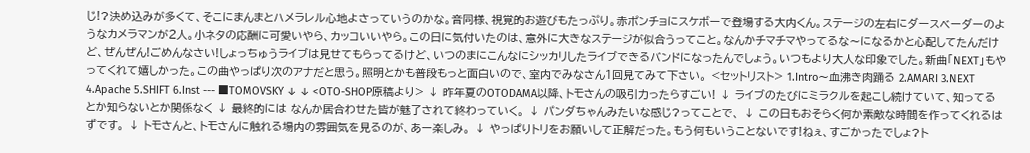じ!?決め込みが多くて、そこにまんまとハメラレル心地よさっていうのかな。音同様、視覚的お遊びもたっぷり。赤ポンチョにスケボーで登場する大内くん。ステージの左右にダースベーダーのようなカメラマンが2人。小ネタの応酬に可愛いやら、カッコいいやら。この日に気付いたのは、意外に大きなステージが似合うってこと。なんかチマチマやってるな〜になるかと心配してたんだけど、ぜんぜん!ごめんなさい!しょっちゅうライブは見せてもらってるけど、いつのまにこんなにシッカリしたライブできるバンドになったんでしょう。いつもより大人な印象でした。新曲「NEXT」もやってくれて嬉しかった。この曲やっぱり次のアナだと思う。照明とかも普段もっと面白いので、室内でみなさん1回見てみて下さい。 <セットリスト> 1.Intro〜血沸き肉踊る 2.AMARI 3.NEXT 4.Apache 5.SHIFT 6.Inst --- ■TOMOVSKY ↓ ↓ <OTO-SHOP原稿より> ↓ 昨年夏のOTODAMA以降、トモさんの吸引力ったらすごい! ↓ ライブのたびにミラクルを起こし続けていて、知ってるとか知らないとか関係なく ↓ 最終的には なんか居合わせた皆が魅了されて終わっていく。 ↓ パンダちゃんみたいな感じ?ってことで、 ↓ この日もおそらく何か素敵な時間を作ってくれるはずです。 ↓ トモさんと、トモさんに触れる場内の雰囲気を見るのが、あー楽しみ。 ↓ やっぱりトリをお願いして正解だった。もう何もいうことないです!ねぇ、すごかったでしょ?ト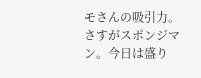モさんの吸引力。さすがスポンジマン。今日は盛り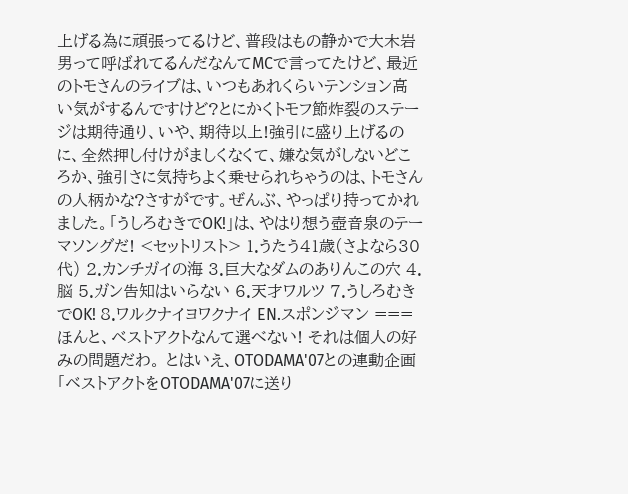上げる為に頑張ってるけど、普段はもの静かで大木岩男って呼ばれてるんだなんてMCで言ってたけど、最近のトモさんのライブは、いつもあれくらいテンション高い気がするんですけど?とにかくトモフ節炸裂のステージは期待通り、いや、期待以上!強引に盛り上げるのに、全然押し付けがましくなくて、嫌な気がしないどころか、強引さに気持ちよく乗せられちゃうのは、トモさんの人柄かな?さすがです。ぜんぶ、やっぱり持ってかれました。「うしろむきでOK!」は、やはり想う壺音泉のテーマソングだ! <セットリスト> 1.うたう41歳(さよなら30代) 2.カンチガイの海 3.巨大なダムのありんこの穴 4.脳 5.ガン告知はいらない 6.天才ワルツ 7.うしろむきでOK! 8.ワルクナイヨワクナイ EN.スポンジマン === ほんと、ベストアクトなんて選べない! それは個人の好みの問題だわ。 とはいえ、OTODAMA'07との連動企画「ベストアクトをOTODAMA'07に送り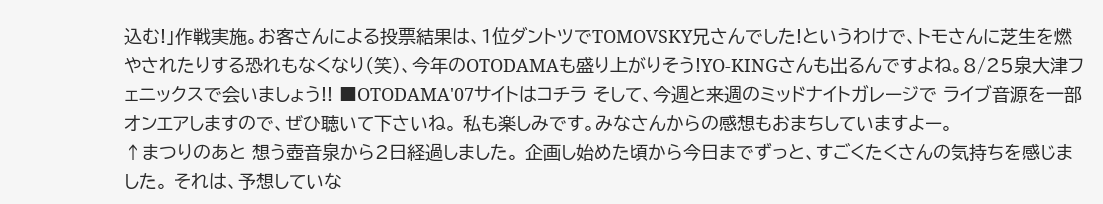込む!」作戦実施。お客さんによる投票結果は、1位ダントツでTOMOVSKY兄さんでした!というわけで、トモさんに芝生を燃やされたりする恐れもなくなり(笑)、今年のOTODAMAも盛り上がりそう!YO-KINGさんも出るんですよね。8/25泉大津フェニックスで会いましょう!! ■OTODAMA'07サイトはコチラ そして、今週と来週のミッドナイトガレージで ライブ音源を一部オンエアしますので、ぜひ聴いて下さいね。 私も楽しみです。みなさんからの感想もおまちしていますよー。
↑まつりのあと 想う壺音泉から2日経過しました。 企画し始めた頃から今日までずっと、すごくたくさんの気持ちを感じました。 それは、予想していな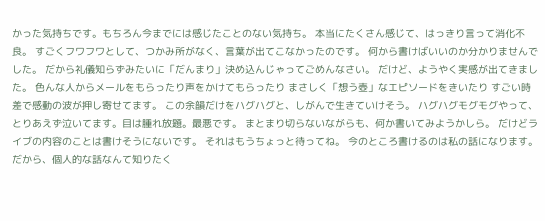かった気持ちです。もちろん今までには感じたことのない気持ち。 本当にたくさん感じて、はっきり言って消化不良。 すごくフワフワとして、つかみ所がなく、言葉が出てこなかったのです。 何から書けばいいのか分かりませんでした。 だから礼儀知らずみたいに「だんまり」決め込んじゃってごめんなさい。 だけど、ようやく実感が出てきました。 色んな人からメールをもらったり声をかけてもらったり まさしく「想う壺」なエピソードをきいたり すごい時差で感動の波が押し寄せてます。 この余韻だけをハグハグと、しがんで生きていけそう。 ハグハグモグモグやって、とりあえず泣いてます。目は腫れ放題。最悪です。 まとまり切らないながらも、何か書いてみようかしら。 だけどライブの内容のことは書けそうにないです。 それはもうちょっと待ってね。 今のところ書けるのは私の話になります。 だから、個人的な話なんて知りたく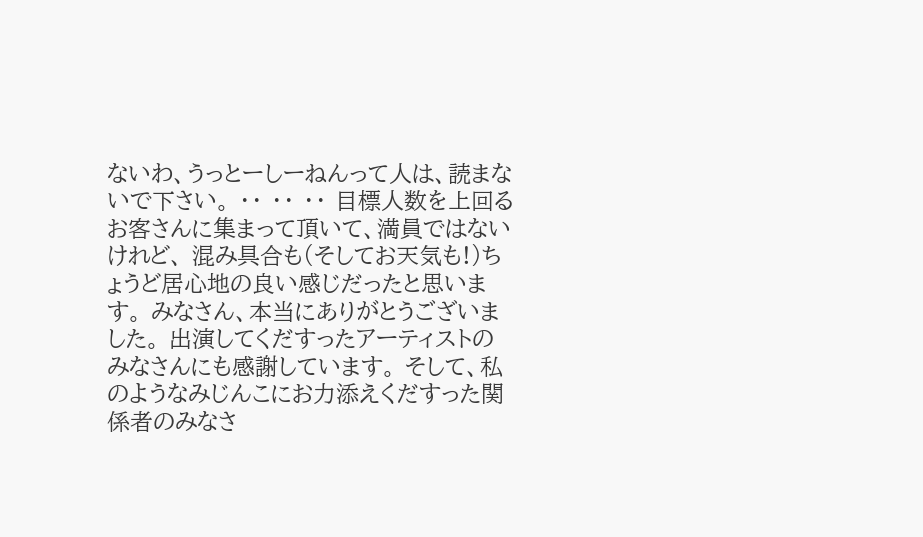ないわ、うっとーしーねんって人は、読まないで下さい。 ・・ ・・ ・・ 目標人数を上回るお客さんに集まって頂いて、満員ではないけれど、 混み具合も(そしてお天気も!)ちょうど居心地の良い感じだったと思います。 みなさん、本当にありがとうございました。 出演してくだすったアーティストのみなさんにも感謝しています。 そして、私のようなみじんこにお力添えくだすった関係者のみなさ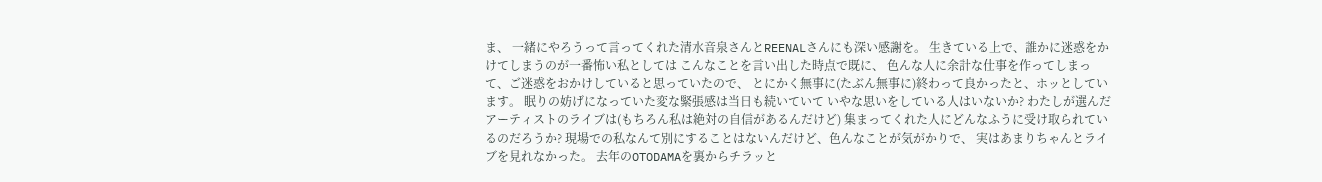ま、 一緒にやろうって言ってくれた清水音泉さんとREENALさんにも深い感謝を。 生きている上で、誰かに迷惑をかけてしまうのが一番怖い私としては こんなことを言い出した時点で既に、 色んな人に余計な仕事を作ってしまって、ご迷惑をおかけしていると思っていたので、 とにかく無事に(たぶん無事に)終わって良かったと、ホッとしています。 眠りの妨げになっていた変な緊張感は当日も続いていて いやな思いをしている人はいないか? わたしが選んだアーティストのライブは(もちろん私は絶対の自信があるんだけど) 集まってくれた人にどんなふうに受け取られているのだろうか? 現場での私なんて別にすることはないんだけど、色んなことが気がかりで、 実はあまりちゃんとライブを見れなかった。 去年のOTODAMAを裏からチラッと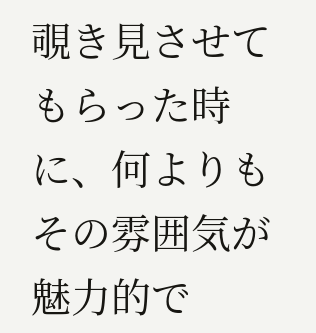覗き見させてもらった時に、何よりもその雰囲気が魅力的で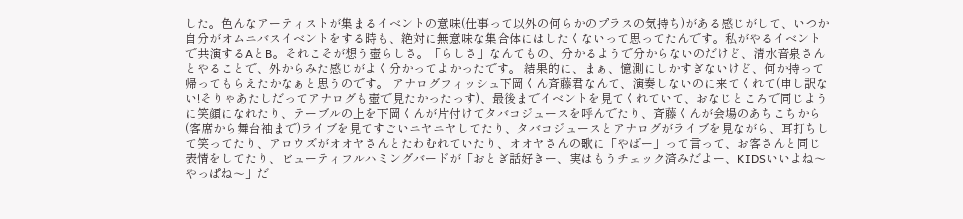した。色んなアーティストが集まるイベントの意味(仕事って以外の何らかのプラスの気持ち)がある感じがして、いつか自分がオムニバスイベントをする時も、絶対に無意味な集合体にはしたくないって思ってたんです。私がやるイベントで共演するAとB。それこそが想う壺らしさ。「らしさ」なんてもの、分かるようで分からないのだけど、清水音泉さんとやることで、外からみた感じがよく分かってよかったです。 結果的に、まぁ、憶測にしかすぎないけど、何か持って帰ってもらえたかなぁと思うのです。 アナログフィッシュ下岡くん斉藤君なんて、演奏しないのに来てくれて(申し訳ない!そりゃあたしだってアナログも壺で見たかったっす)、最後までイベントを見てくれていて、おなじところで同じように笑顔になれたり、テーブルの上を下岡くんが片付けてタバコジュースを呼んでたり、斉藤くんが会場のあちこちから(客席から舞台袖まで)ライブを見てすごいニヤニヤしてたり、タバコジュースとアナログがライブを見ながら、耳打ちして笑ってたり、アロウズがオオヤさんとたわむれていたり、オオヤさんの歌に「やばー」って言って、お客さんと同じ表情をしてたり、ビューティフルハミングバードが「おとぎ話好きー、実はもうチェック済みだよー、KIDSいいよね〜やっぱね〜」だ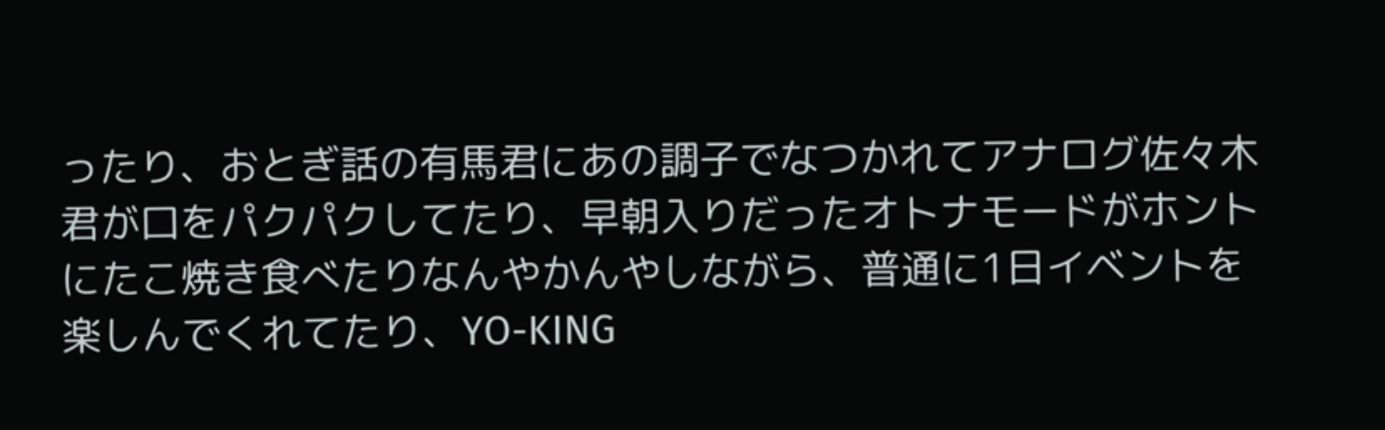ったり、おとぎ話の有馬君にあの調子でなつかれてアナログ佐々木君が口をパクパクしてたり、早朝入りだったオトナモードがホントにたこ焼き食べたりなんやかんやしながら、普通に1日イベントを楽しんでくれてたり、YO-KING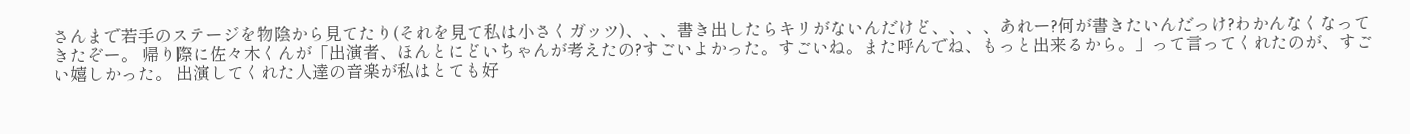さんまで若手のステージを物陰から見てたり(それを見て私は小さくガッツ)、、、書き出したらキリがないんだけど、、、、あれー?何が書きたいんだっけ?わかんなくなってきたぞー。 帰り際に佐々木くんが「出演者、ほんとにどいちゃんが考えたの?すごいよかった。すごいね。また呼んでね、もっと出来るから。」って言ってくれたのが、すごい嬉しかった。 出演してくれた人達の音楽が私はとても好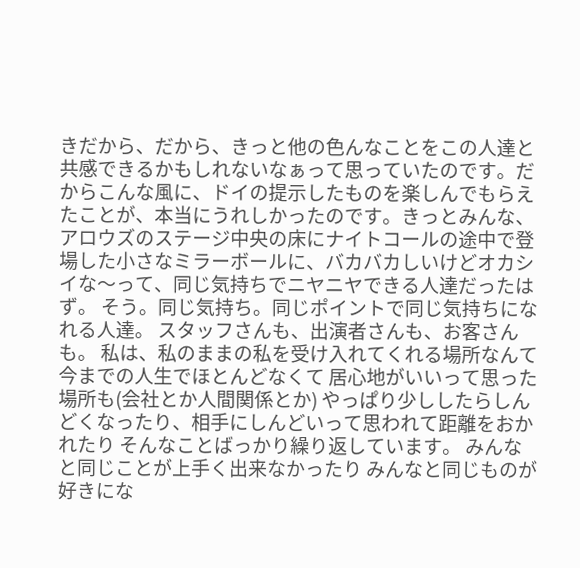きだから、だから、きっと他の色んなことをこの人達と共感できるかもしれないなぁって思っていたのです。だからこんな風に、ドイの提示したものを楽しんでもらえたことが、本当にうれしかったのです。きっとみんな、アロウズのステージ中央の床にナイトコールの途中で登場した小さなミラーボールに、バカバカしいけどオカシイな〜って、同じ気持ちでニヤニヤできる人達だったはず。 そう。同じ気持ち。同じポイントで同じ気持ちになれる人達。 スタッフさんも、出演者さんも、お客さんも。 私は、私のままの私を受け入れてくれる場所なんて 今までの人生でほとんどなくて 居心地がいいって思った場所も(会社とか人間関係とか) やっぱり少ししたらしんどくなったり、相手にしんどいって思われて距離をおかれたり そんなことばっかり繰り返しています。 みんなと同じことが上手く出来なかったり みんなと同じものが好きにな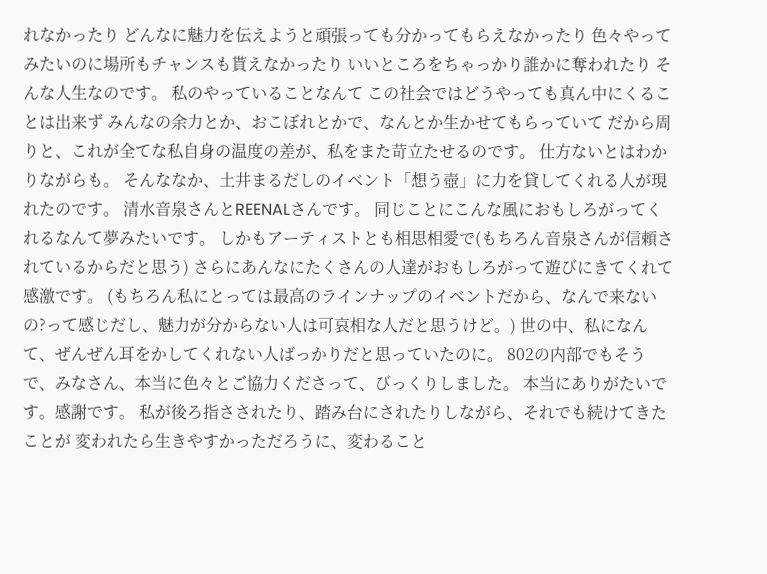れなかったり どんなに魅力を伝えようと頑張っても分かってもらえなかったり 色々やってみたいのに場所もチャンスも貰えなかったり いいところをちゃっかり誰かに奪われたり そんな人生なのです。 私のやっていることなんて この社会ではどうやっても真ん中にくることは出来ず みんなの余力とか、おこぼれとかで、なんとか生かせてもらっていて だから周りと、これが全てな私自身の温度の差が、私をまた苛立たせるのです。 仕方ないとはわかりながらも。 そんななか、土井まるだしのイベント「想う壺」に力を貸してくれる人が現れたのです。 清水音泉さんとREENALさんです。 同じことにこんな風におもしろがってくれるなんて夢みたいです。 しかもアーティストとも相思相愛で(もちろん音泉さんが信頼されているからだと思う) さらにあんなにたくさんの人達がおもしろがって遊びにきてくれて感激です。 (もちろん私にとっては最高のラインナップのイベントだから、なんで来ないの?って感じだし、魅力が分からない人は可哀相な人だと思うけど。) 世の中、私になんて、ぜんぜん耳をかしてくれない人ばっかりだと思っていたのに。 802の内部でもそうで、みなさん、本当に色々とご協力くださって、びっくりしました。 本当にありがたいです。感謝です。 私が後ろ指さされたり、踏み台にされたりしながら、それでも続けてきたことが 変われたら生きやすかっただろうに、変わること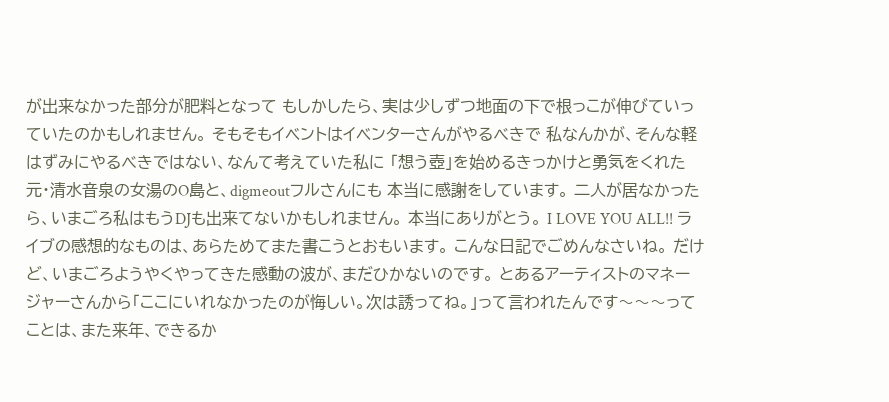が出来なかった部分が肥料となって もしかしたら、実は少しずつ地面の下で根っこが伸びていっていたのかもしれません。 そもそもイベントはイベンターさんがやるべきで 私なんかが、そんな軽はずみにやるべきではない、なんて考えていた私に 「想う壺」を始めるきっかけと勇気をくれた 元・清水音泉の女湯のO島と、digmeoutフルさんにも 本当に感謝をしています。 二人が居なかったら、いまごろ私はもうDJも出来てないかもしれません。 本当にありがとう。 I LOVE YOU ALL!! ライブの感想的なものは、あらためてまた書こうとおもいます。 こんな日記でごめんなさいね。 だけど、いまごろようやくやってきた感動の波が、まだひかないのです。 とあるアーティストのマネージャーさんから「ここにいれなかったのが悔しい。次は誘ってね。」って言われたんです〜〜〜ってことは、また来年、できるか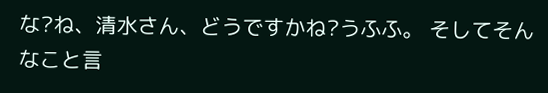な?ね、清水さん、どうですかね?うふふ。 そしてそんなこと言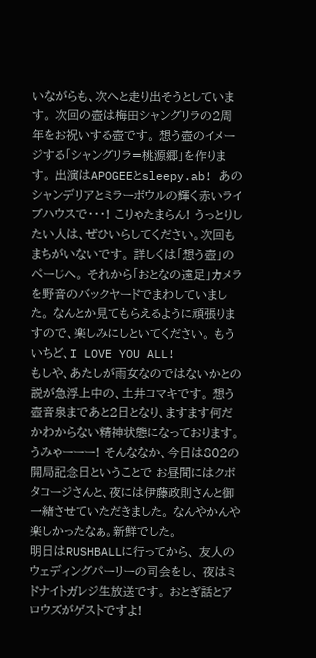いながらも、次へと走り出そうとしています。 次回の壺は梅田シャングリラの2周年をお祝いする壺です。 想う壺のイメージする「シャングリラ=桃源郷」を作ります。 出演はAPOGEEとsleepy.ab! あのシャンデリアとミラーボウルの輝く赤いライブハウスで・・・! こりゃたまらん! うっとりしたい人は、ぜひいらしてください。次回もまちがいないです。 詳しくは「想う壺」のぺーじへ。 それから「おとなの遠足」カメラを野音のバックヤードでまわしていました。 なんとか見てもらえるように頑張りますので、楽しみにしといてください。 もういちど、I LOVE YOU ALL!
もしや、あたしが雨女なのではないかとの説が急浮上中の、土井コマキです。 想う壺音泉まであと2日となり、ますます何だかわからない精神状態になっております。 うみゃーーー! そんななか、今日は802の開局記念日ということで お昼間にはクボタコージさんと、夜には伊藤政則さんと御一緒させていただきました。 なんやかんや楽しかったなぁ。新鮮でした。
明日はRUSHBALLに行ってから、 友人のウェディングパーリーの司会をし、 夜はミドナイトガレジ生放送です。 おとぎ話とアロウズがゲストですよ!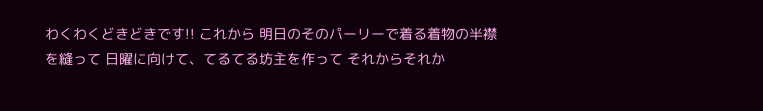わくわくどきどきです!! これから 明日のそのパーリーで着る着物の半襟を縫って 日曜に向けて、てるてる坊主を作って それからそれか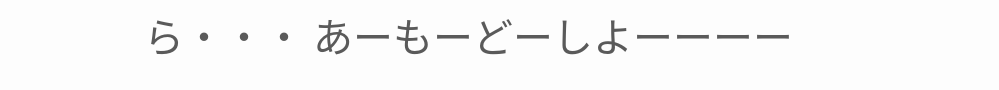ら・・・ あーもーどーしよーーーー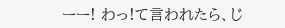ーー! わっ!て言われたら、じ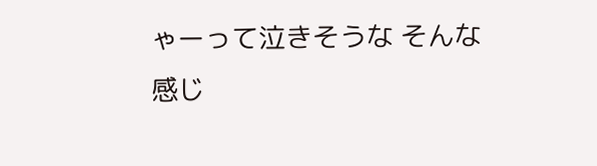ゃーって泣きそうな そんな感じ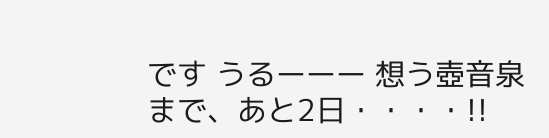です うるーーー 想う壺音泉まで、あと2日・・・・!!